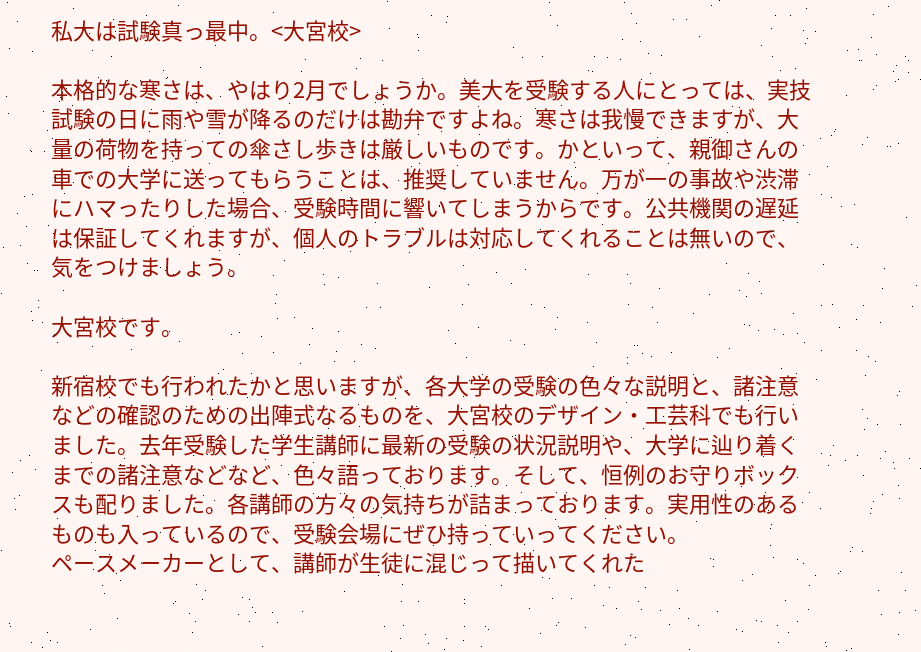私大は試験真っ最中。<大宮校>

本格的な寒さは、やはり2月でしょうか。美大を受験する人にとっては、実技試験の日に雨や雪が降るのだけは勘弁ですよね。寒さは我慢できますが、大量の荷物を持っての傘さし歩きは厳しいものです。かといって、親御さんの車での大学に送ってもらうことは、推奨していません。万が一の事故や渋滞にハマったりした場合、受験時間に響いてしまうからです。公共機関の遅延は保証してくれますが、個人のトラブルは対応してくれることは無いので、気をつけましょう。

大宮校です。

新宿校でも行われたかと思いますが、各大学の受験の色々な説明と、諸注意などの確認のための出陣式なるものを、大宮校のデザイン・工芸科でも行いました。去年受験した学生講師に最新の受験の状況説明や、大学に辿り着くまでの諸注意などなど、色々語っております。そして、恒例のお守りボックスも配りました。各講師の方々の気持ちが詰まっております。実用性のあるものも入っているので、受験会場にぜひ持っていってください。
ペースメーカーとして、講師が生徒に混じって描いてくれた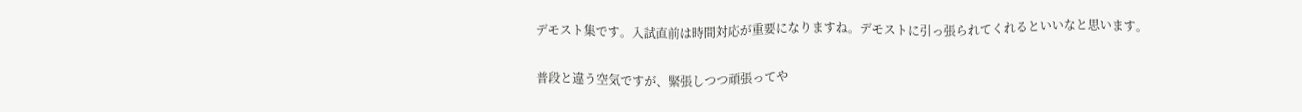デモスト集です。入試直前は時間対応が重要になりますね。デモストに引っ張られてくれるといいなと思います。

普段と違う空気ですが、緊張しつつ頑張ってや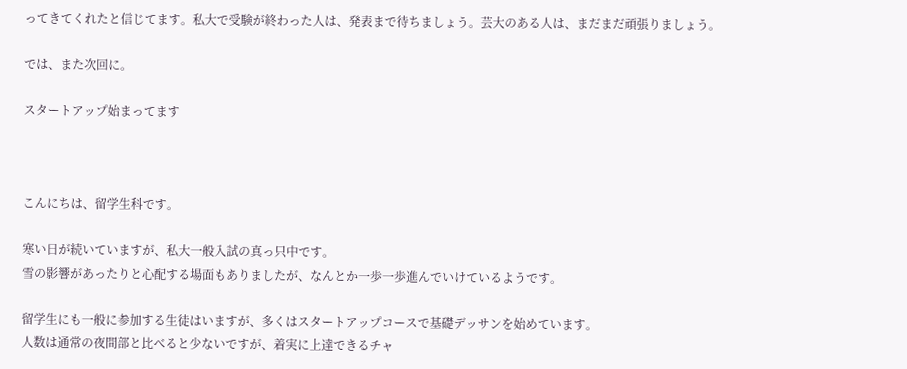ってきてくれたと信じてます。私大で受験が終わった人は、発表まで待ちましょう。芸大のある人は、まだまだ頑張りましょう。

では、また次回に。

スタートアップ始まってます



こんにちは、留学生科です。

寒い日が続いていますが、私大一般入試の真っ只中です。
雪の影響があったりと心配する場面もありましたが、なんとか一歩一歩進んでいけているようです。

留学生にも一般に参加する生徒はいますが、多くはスタートアップコースで基礎デッサンを始めています。
人数は通常の夜間部と比べると少ないですが、着実に上達できるチャ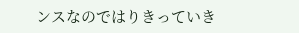ンスなのではりきっていき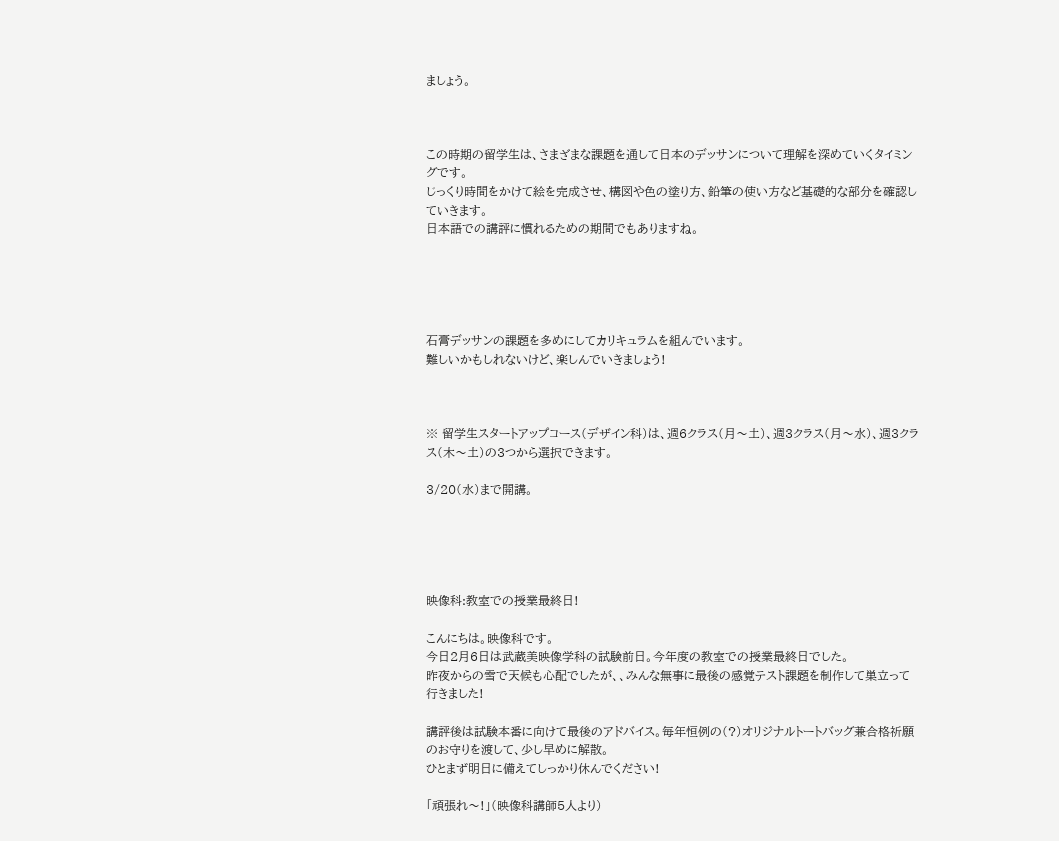ましょう。



この時期の留学生は、さまざまな課題を通して日本のデッサンについて理解を深めていくタイミングです。
じっくり時間をかけて絵を完成させ、構図や色の塗り方、鉛筆の使い方など基礎的な部分を確認していきます。
日本語での講評に慣れるための期間でもありますね。





石膏デッサンの課題を多めにしてカリキュラムを組んでいます。
難しいかもしれないけど、楽しんでいきましょう!



※ 留学生スタートアップコース(デザイン科)は、週6クラス(月〜土)、週3クラス(月〜水)、週3クラス(木〜土)の3つから選択できます。

3/20(水)まで開講。





映像科:教室での授業最終日!

こんにちは。映像科です。
今日2月6日は武蔵美映像学科の試験前日。今年度の教室での授業最終日でした。
昨夜からの雪で天候も心配でしたが、、みんな無事に最後の感覚テスト課題を制作して巣立って行きました!

講評後は試験本番に向けて最後のアドバイス。毎年恒例の(?)オリジナルトートバッグ兼合格祈願のお守りを渡して、少し早めに解散。
ひとまず明日に備えてしっかり休んでください!

「頑張れ〜!」(映像科講師5人より)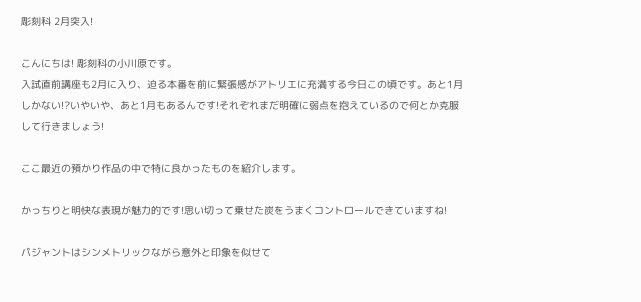彫刻科 2月突入!

こんにちは! 彫刻科の小川原です。
入試直前講座も2月に入り、迫る本番を前に緊張感がアトリエに充満する今日この頃です。あと1月しかない!?いやいや、あと1月もあるんです!それぞれまだ明確に弱点を抱えているので何とか克服して行きましょう!

ここ最近の預かり作品の中で特に良かったものを紹介します。

かっちりと明快な表現が魅力的です!思い切って乗せた炭をうまくコントロールできていますね!

パジャントはシンメトリックながら意外と印象を似せて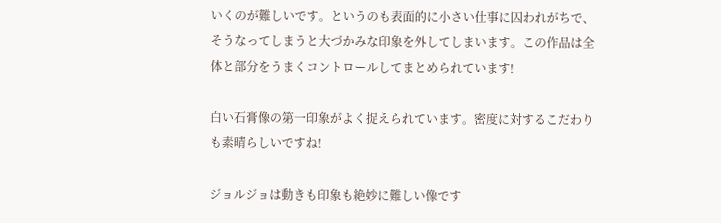いくのが難しいです。というのも表面的に小さい仕事に囚われがちで、そうなってしまうと大づかみな印象を外してしまいます。この作品は全体と部分をうまくコントロールしてまとめられています!

白い石膏像の第一印象がよく捉えられています。密度に対するこだわりも素晴らしいですね!

ジョルジョは動きも印象も絶妙に難しい像です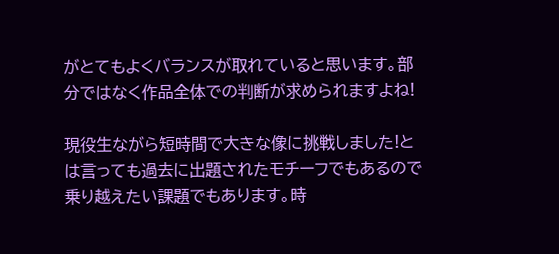がとてもよくバランスが取れていると思います。部分ではなく作品全体での判断が求められますよね!

現役生ながら短時間で大きな像に挑戦しました!とは言っても過去に出題されたモチーフでもあるので乗り越えたい課題でもあります。時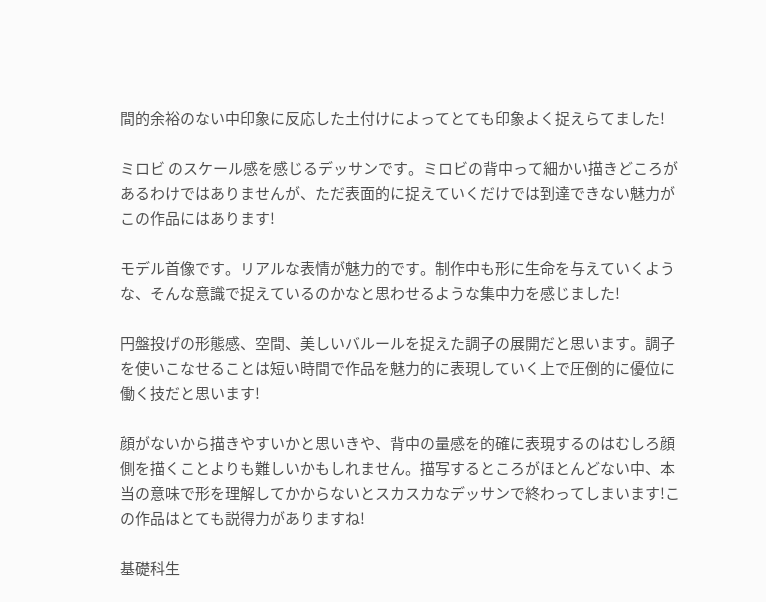間的余裕のない中印象に反応した土付けによってとても印象よく捉えらてました!

ミロビ のスケール感を感じるデッサンです。ミロビの背中って細かい描きどころがあるわけではありませんが、ただ表面的に捉えていくだけでは到達できない魅力がこの作品にはあります!

モデル首像です。リアルな表情が魅力的です。制作中も形に生命を与えていくような、そんな意識で捉えているのかなと思わせるような集中力を感じました!

円盤投げの形態感、空間、美しいバルールを捉えた調子の展開だと思います。調子を使いこなせることは短い時間で作品を魅力的に表現していく上で圧倒的に優位に働く技だと思います!

顔がないから描きやすいかと思いきや、背中の量感を的確に表現するのはむしろ顔側を描くことよりも難しいかもしれません。描写するところがほとんどない中、本当の意味で形を理解してかからないとスカスカなデッサンで終わってしまいます!この作品はとても説得力がありますね!

基礎科生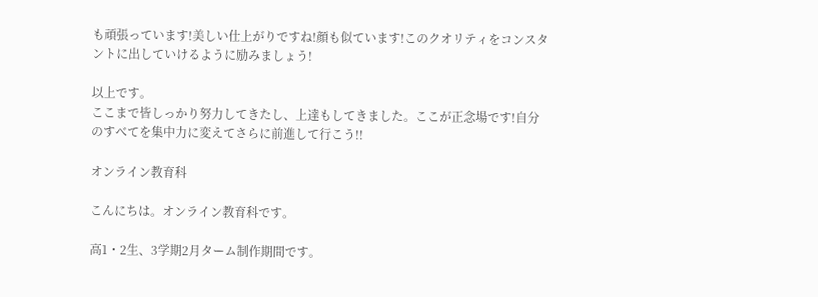も頑張っています!美しい仕上がりですね!顔も似ています!このクオリティをコンスタントに出していけるように励みましょう!

以上です。
ここまで皆しっかり努力してきたし、上達もしてきました。ここが正念場です!自分のすべてを集中力に変えてさらに前進して行こう!!

オンライン教育科

こんにちは。オンライン教育科です。

高1・2生、3学期2月ターム制作期間です。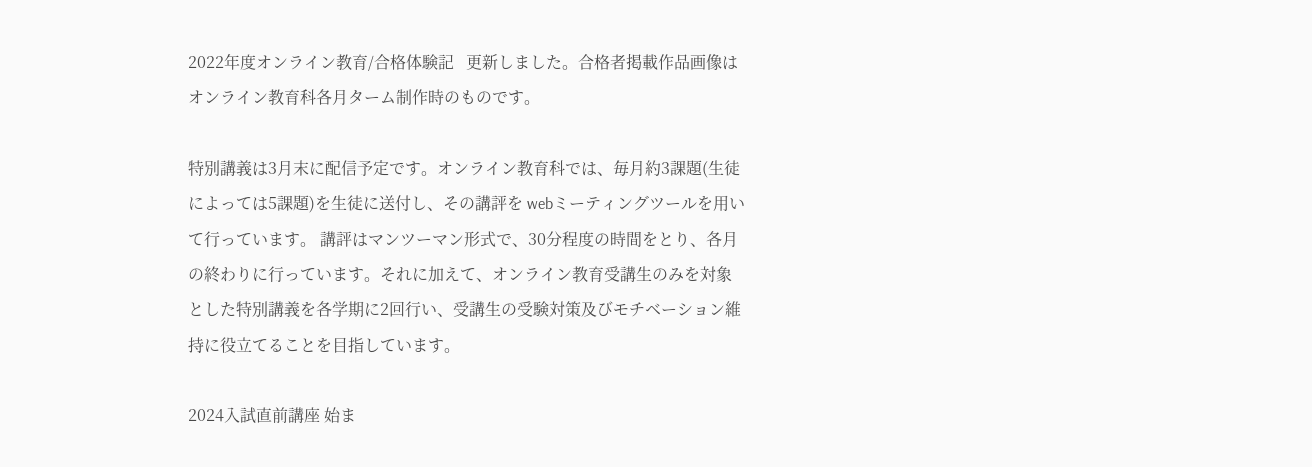2022年度オンライン教育/合格体験記   更新しました。合格者掲載作品画像はオンライン教育科各月ターム制作時のものです。

特別講義は3月末に配信予定です。オンライン教育科では、毎月約3課題(生徒によっては5課題)を生徒に送付し、その講評を webミーティングツールを用いて行っています。 講評はマンツーマン形式で、30分程度の時間をとり、各月の終わりに行っています。それに加えて、オンライン教育受講生のみを対象とした特別講義を各学期に2回行い、受講生の受験対策及びモチベーション維持に役立てることを目指しています。

2024入試直前講座 始ま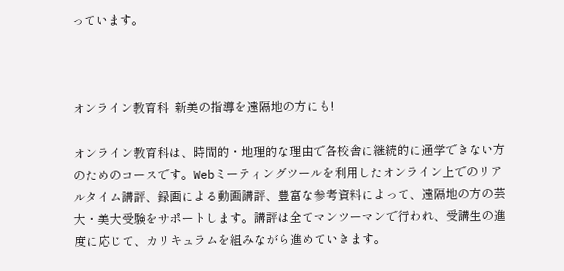っています。



オンライン教育科  新美の指導を遠隔地の方にも!

オンライン教育科は、時間的・地理的な理由で各校舎に継続的に通学できない方のためのコースです。Webミーティングツールを利用したオンライン上でのリアルタイム講評、録画による動画講評、豊富な参考資料によって、遠隔地の方の芸大・美大受験をサポートします。講評は全てマンツーマンで行われ、受講生の進度に応じて、カリキュラムを組みながら進めていきます。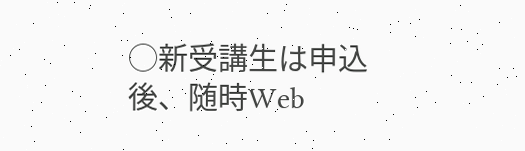◯新受講生は申込後、随時Web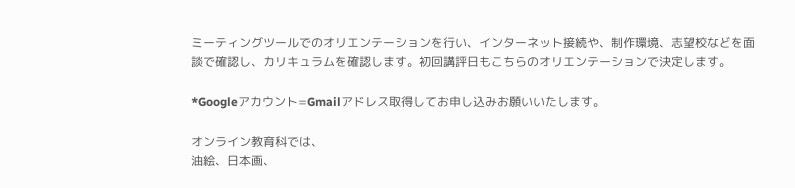ミーティングツールでのオリエンテーションを行い、インターネット接続や、制作環境、志望校などを面談で確認し、カリキュラムを確認します。初回講評日もこちらのオリエンテーションで決定します。

*Googleアカウント=Gmailアドレス取得してお申し込みお願いいたします。

オンライン教育科では、
油絵、日本画、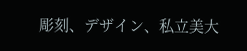彫刻、デザイン、私立美大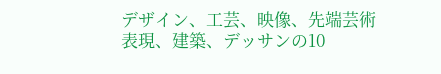デザイン、工芸、映像、先端芸術表現、建築、デッサンの10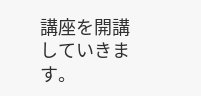講座を開講していきます。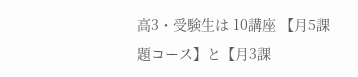高3・受験生は 10講座 【月5課題コース】と【月3課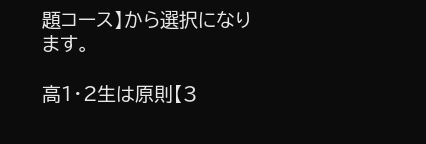題コース】から選択になります。

高1・2生は原則【3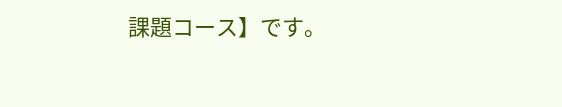課題コース】です。